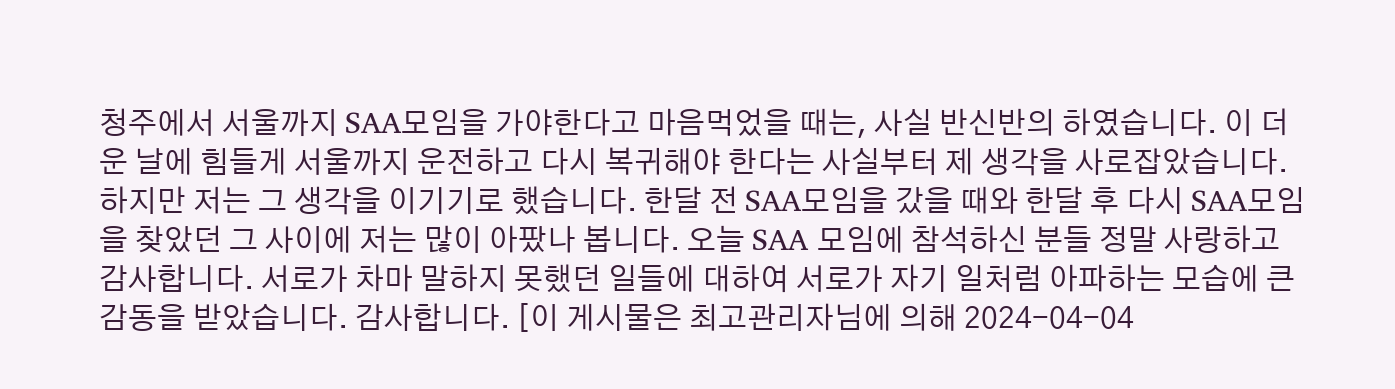청주에서 서울까지 SAA모임을 가야한다고 마음먹었을 때는, 사실 반신반의 하였습니다. 이 더운 날에 힘들게 서울까지 운전하고 다시 복귀해야 한다는 사실부터 제 생각을 사로잡았습니다. 하지만 저는 그 생각을 이기기로 했습니다. 한달 전 SAA모임을 갔을 때와 한달 후 다시 SAA모임을 찾았던 그 사이에 저는 많이 아팠나 봅니다. 오늘 SAA 모임에 참석하신 분들 정말 사랑하고 감사합니다. 서로가 차마 말하지 못했던 일들에 대하여 서로가 자기 일처럼 아파하는 모습에 큰 감동을 받았습니다. 감사합니다. [이 게시물은 최고관리자님에 의해 2024-04-04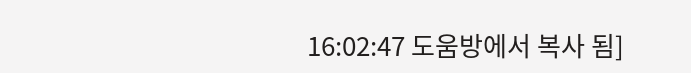16:02:47 도움방에서 복사 됨]